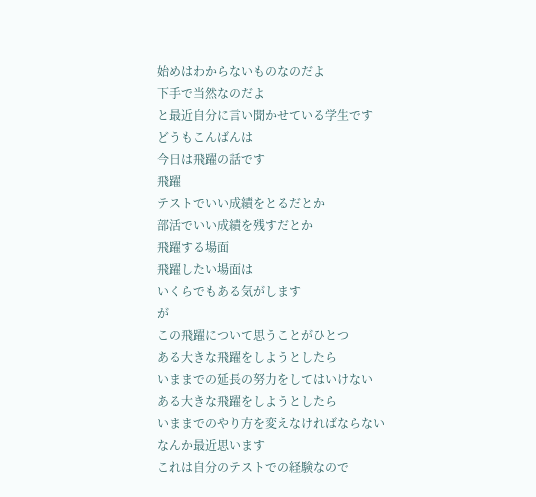始めはわからないものなのだよ
下手で当然なのだよ
と最近自分に言い聞かせている学生です
どうもこんばんは
今日は飛躍の話です
飛躍
テストでいい成績をとるだとか
部活でいい成績を残すだとか
飛躍する場面
飛躍したい場面は
いくらでもある気がします
が
この飛躍について思うことがひとつ
ある大きな飛躍をしようとしたら
いままでの延長の努力をしてはいけない
ある大きな飛躍をしようとしたら
いままでのやり方を変えなければならない
なんか最近思います
これは自分のテストでの経験なので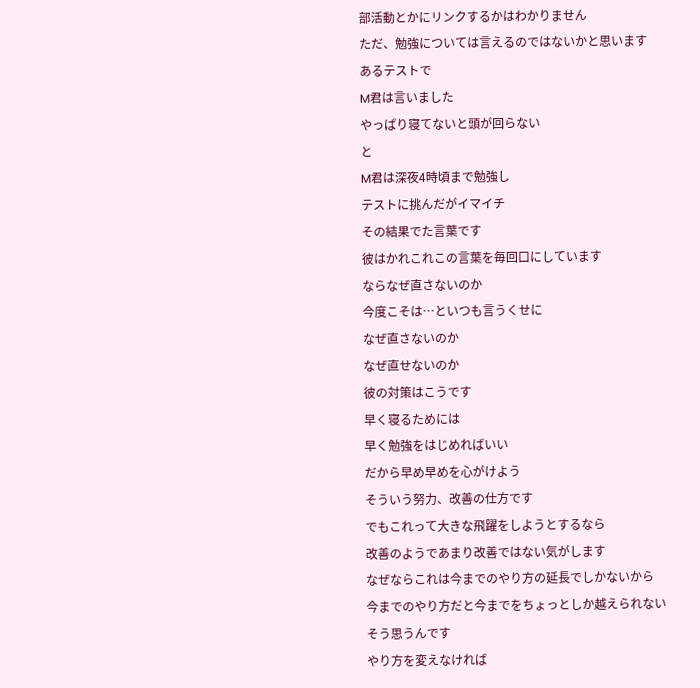部活動とかにリンクするかはわかりません
ただ、勉強については言えるのではないかと思います
あるテストで
M君は言いました
やっぱり寝てないと頭が回らない
と
M君は深夜4時頃まで勉強し
テストに挑んだがイマイチ
その結果でた言葉です
彼はかれこれこの言葉を毎回口にしています
ならなぜ直さないのか
今度こそは…といつも言うくせに
なぜ直さないのか
なぜ直せないのか
彼の対策はこうです
早く寝るためには
早く勉強をはじめればいい
だから早め早めを心がけよう
そういう努力、改善の仕方です
でもこれって大きな飛躍をしようとするなら
改善のようであまり改善ではない気がします
なぜならこれは今までのやり方の延長でしかないから
今までのやり方だと今までをちょっとしか越えられない
そう思うんです
やり方を変えなければ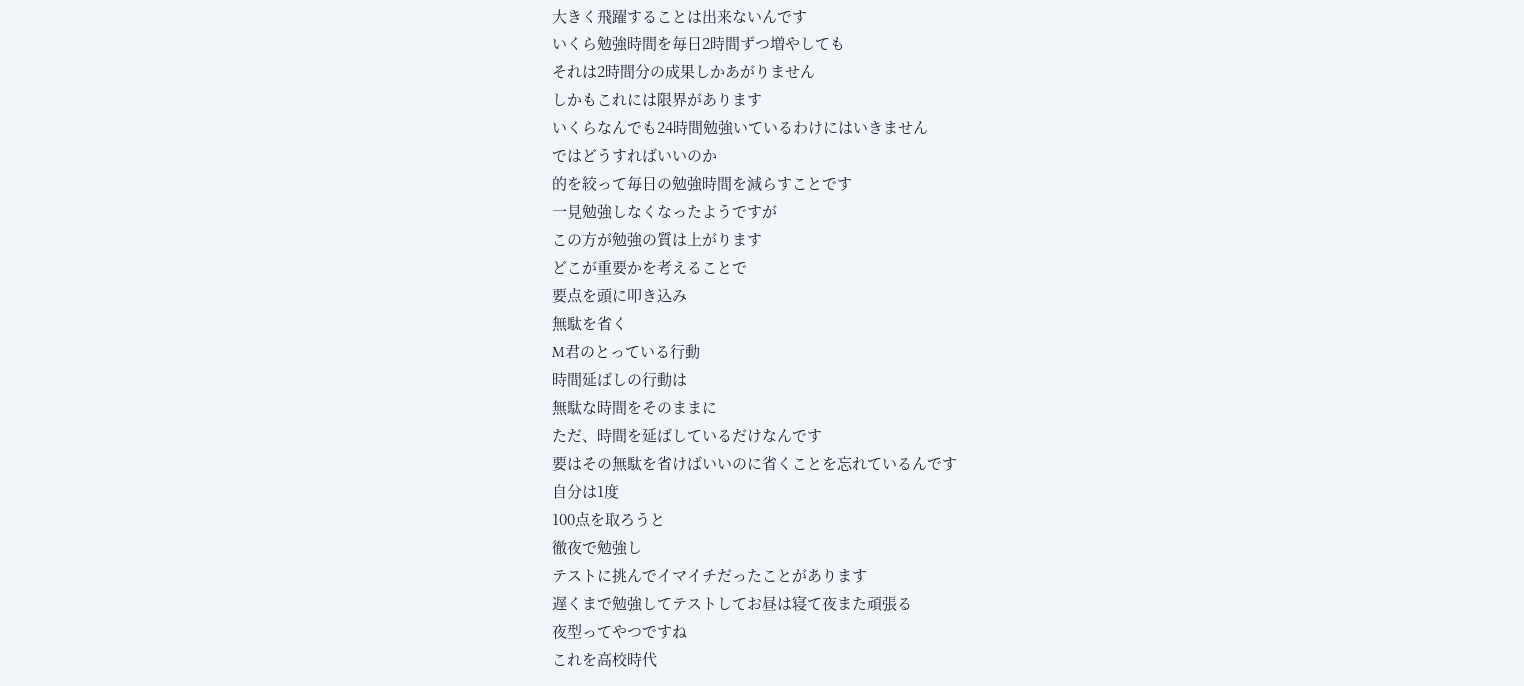大きく飛躍することは出来ないんです
いくら勉強時間を毎日2時間ずつ増やしても
それは2時間分の成果しかあがりません
しかもこれには限界があります
いくらなんでも24時間勉強いているわけにはいきません
ではどうすればいいのか
的を絞って毎日の勉強時間を減らすことです
一見勉強しなくなったようですが
この方が勉強の質は上がります
どこが重要かを考えることで
要点を頭に叩き込み
無駄を省く
M君のとっている行動
時間延ばしの行動は
無駄な時間をそのままに
ただ、時間を延ばしているだけなんです
要はその無駄を省けばいいのに省くことを忘れているんです
自分は1度
100点を取ろうと
徹夜で勉強し
テストに挑んでイマイチだったことがあります
遅くまで勉強してテストしてお昼は寝て夜また頑張る
夜型ってやつですね
これを高校時代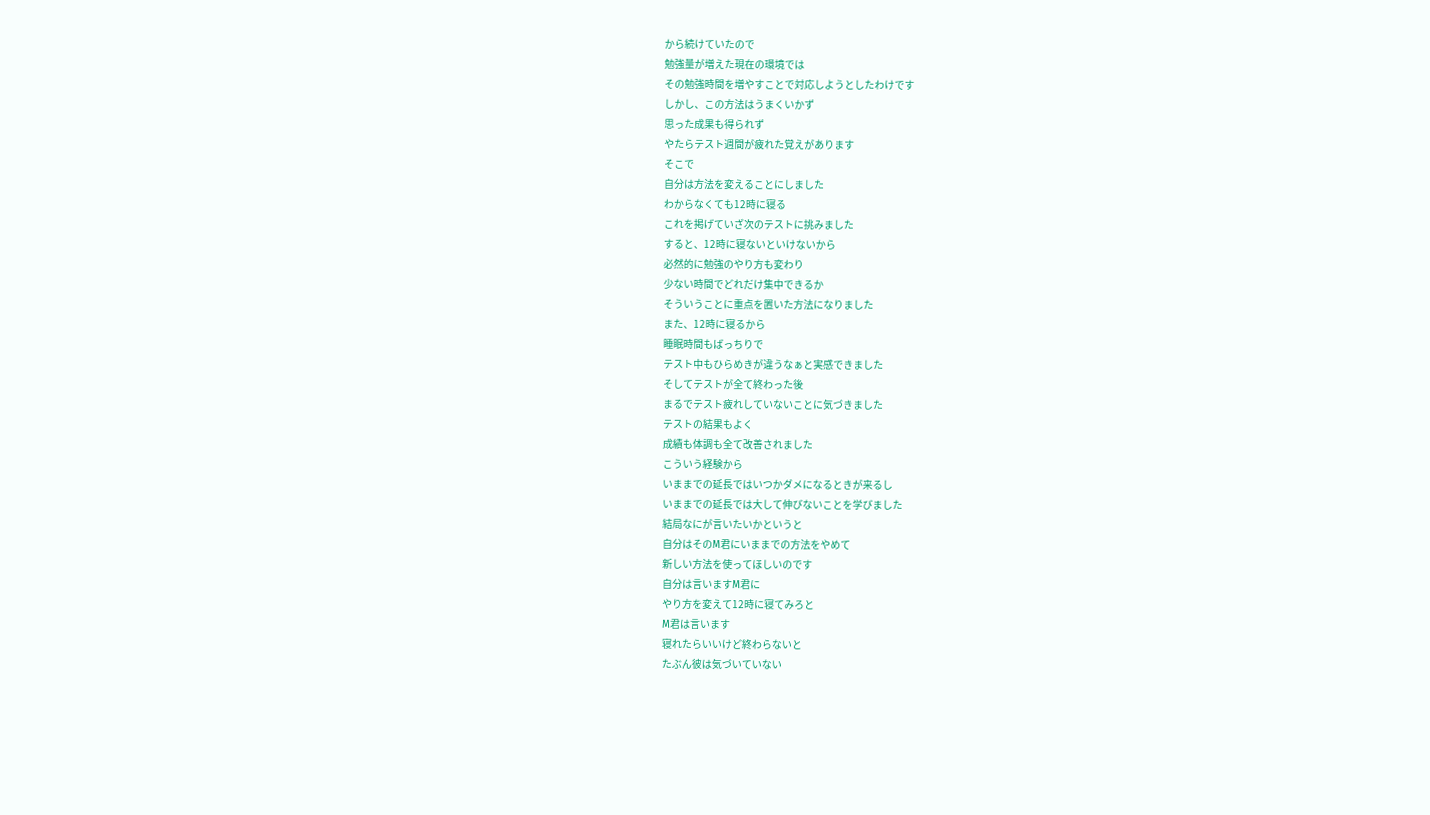から続けていたので
勉強量が増えた現在の環境では
その勉強時間を増やすことで対応しようとしたわけです
しかし、この方法はうまくいかず
思った成果も得られず
やたらテスト週間が疲れた覚えがあります
そこで
自分は方法を変えることにしました
わからなくても12時に寝る
これを掲げていざ次のテストに挑みました
すると、12時に寝ないといけないから
必然的に勉強のやり方も変わり
少ない時間でどれだけ集中できるか
そういうことに重点を置いた方法になりました
また、12時に寝るから
睡眠時間もばっちりで
テスト中もひらめきが違うなぁと実感できました
そしてテストが全て終わった後
まるでテスト疲れしていないことに気づきました
テストの結果もよく
成績も体調も全て改善されました
こういう経験から
いままでの延長ではいつかダメになるときが来るし
いままでの延長では大して伸びないことを学びました
結局なにが言いたいかというと
自分はそのM君にいままでの方法をやめて
新しい方法を使ってほしいのです
自分は言いますM君に
やり方を変えて12時に寝てみろと
M君は言います
寝れたらいいけど終わらないと
たぶん彼は気づいていない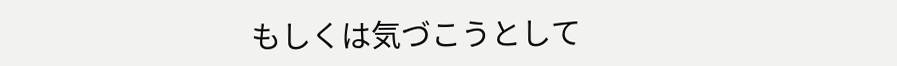もしくは気づこうとして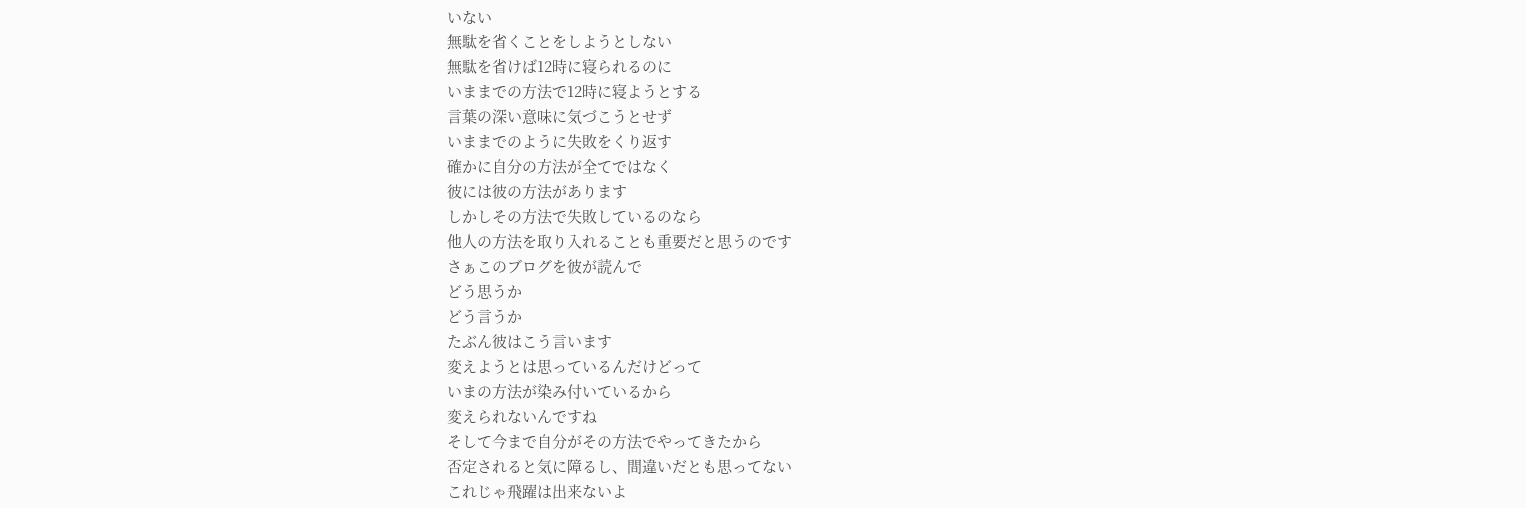いない
無駄を省くことをしようとしない
無駄を省けば12時に寝られるのに
いままでの方法で12時に寝ようとする
言葉の深い意味に気づこうとせず
いままでのように失敗をくり返す
確かに自分の方法が全てではなく
彼には彼の方法があります
しかしその方法で失敗しているのなら
他人の方法を取り入れることも重要だと思うのです
さぁこのブログを彼が読んで
どう思うか
どう言うか
たぶん彼はこう言います
変えようとは思っているんだけどって
いまの方法が染み付いているから
変えられないんですね
そして今まで自分がその方法でやってきたから
否定されると気に障るし、間違いだとも思ってない
これじゃ飛躍は出来ないよ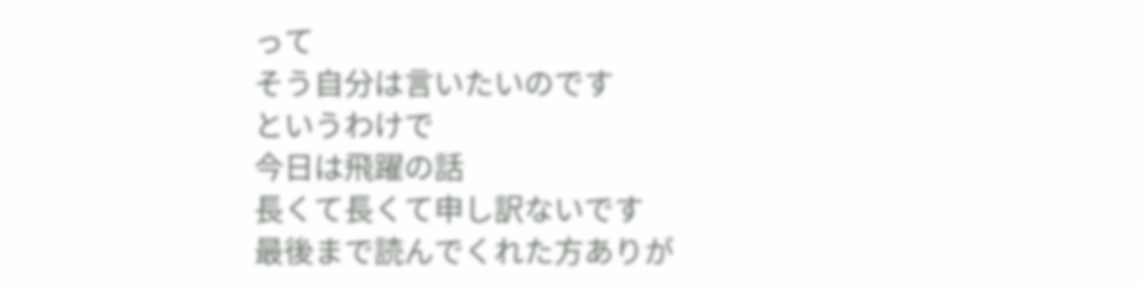って
そう自分は言いたいのです
というわけで
今日は飛躍の話
長くて長くて申し訳ないです
最後まで読んでくれた方ありが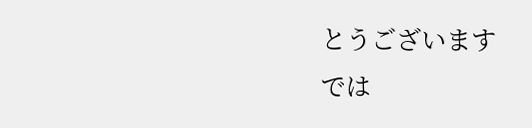とうございます
では